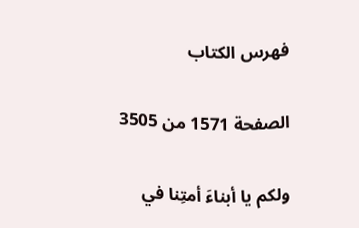فهرس الكتاب

الصفحة 1571 من 3505

ولكم يا أبناءَ أمتِنا في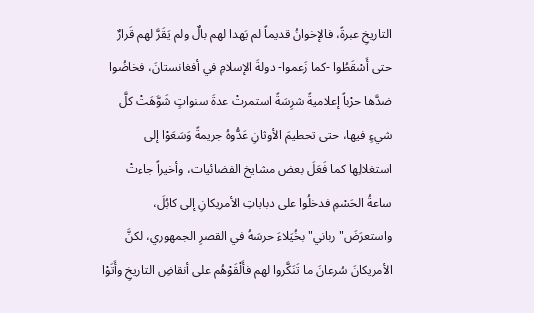التاريخِ عبرةً، فالإخوانُ قديماً لم يَهدا لهم بالٌ ولم يَقَرَّ لهم قَرارٌ حتى أَسْقَطُوا -كما زَعموا- دولةَ الإسلامِ في أفغانستانَ، فخاضُوا ضدَّها حرْباً إعلاميةً شرِسَةً استمرتْ عدةَ سنواتٍ شَوَّهَتْ كلَّ شيءٍ فيها، حتى تحطيمَ الأوثانِ عَدُّوهُ جريمةً وَسَعَوْا إلى استغلالِها كما فَعَلَ بعض مشايخ الفضائيات، وأخيراً جاءتْ ساعةُ الحَسْمِ فدخلُوا على دباباتِ الأمريكانِ إلى كابُلَ، واستعرَضَ"رباني"بخُيَلاءَ حرسَهُ في القصرِ الجمهوري، لكنَّ الأمريكانَ سُرعانَ ما تَنَكَّروا لهم فأَلْقَوْهُم على أنقاضِ التاريخِ وأَتَوْا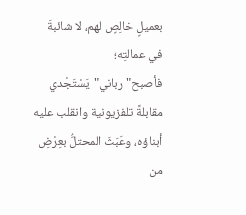بعميلٍ خالِصٍ لهم، لا شائبةَ في عمالتِه؛ فأصبح"رباني"يَسْتَجْدي مقابلةً تلفزيونية وانقلب عليه أبناؤه، وعَبَثَ المحتلُّ بعِرْضِ من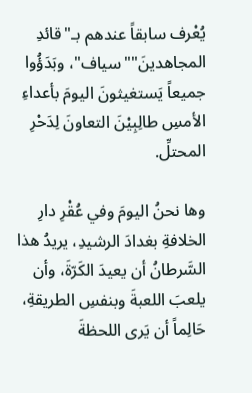يُعْرف سابقاً عندهم بـ"قائدِ المجاهدينَ""سياف"، وبَدَؤُوا جميعاً يَستغيثونَ اليومَ بأعداءِ الأمسِ طالِبِيْنَ التعاونَ لِدَحْرِ المحتلِّ.

وها نحنُ اليومَ وفي عُقْرِ دارِ الخلافةِ بغدادَ الرشيدِ، يريدُ هذا السَّرطانُ أن يعيدَ الكَرّةَ، وأن يلعبَ اللعبةَ وبنفسِ الطريقةِ، حَالِماً أن يَرى اللحظةَ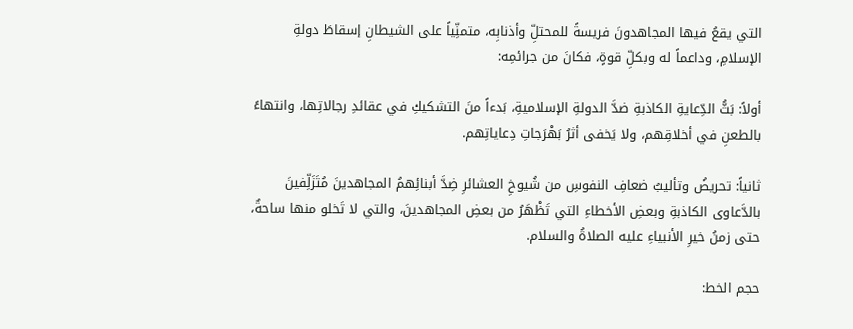التي يقعُ فيها المجاهدونَ فريسةً للمحتلِّ وأذنابِه، متمنِّياً على الشيطانِ إسقاطَ دولةِ الإسلامِ، وداعماً له وبكلِّ قوةٍ، فكانَ من جرائمِه:

أولاً: بَثُّ الدِّعايةِ الكاذبةِ ضدَّ الدولةِ الإسلاميةِ، بَدءاً منَ التشكيكِ في عقائدِ رجالاتِها، وانتهاءً بالطعنِ في أخلاقِهم، ولا يَخفى أثرُ بَهْرَجاتِ دِعاياتِهم.

ثانياً: تحريضُ وتأليبُ ضعافِ النفوسِ من شُيوخِ العشائرِ ضِدَّ أبنائِهمُ المجاهدينَ مُتَزَلِّفينَ بالدَّعاوى الكاذبةِ وبعضِ الأخطاءِ التي تَظْهَرُ من بعضِ المجاهدينَ، والتي لا تَخلو منها ساحةٌ، حتى زمنُ خيرِ الأنبياءِ عليه الصلاةُ والسلام.

حجم الخط: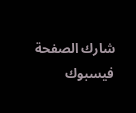شارك الصفحة
فيسبوك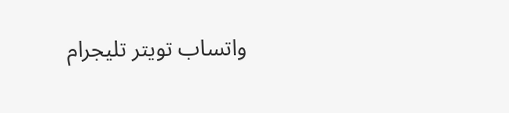واتساب تويتر تليجرام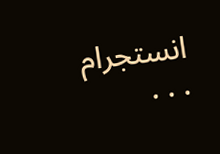انستجرام
. . .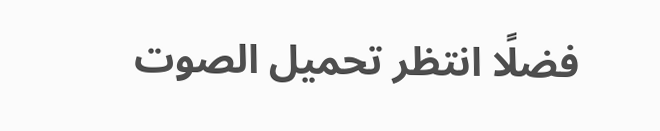فضلًا انتظر تحميل الصوت